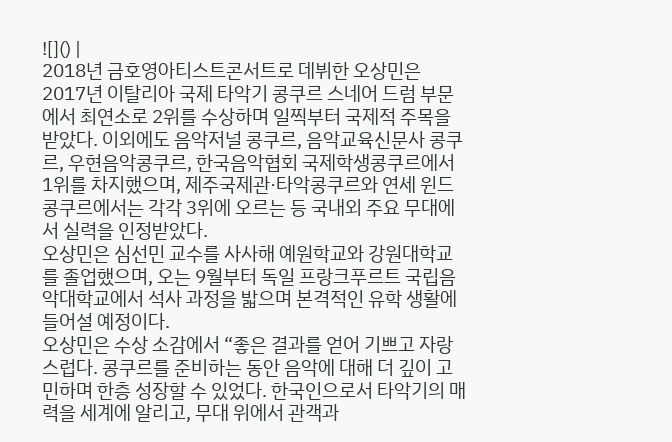![]() |
2018년 금호영아티스트콘서트로 데뷔한 오상민은 2017년 이탈리아 국제 타악기 콩쿠르 스네어 드럼 부문에서 최연소로 2위를 수상하며 일찍부터 국제적 주목을 받았다. 이외에도 음악저널 콩쿠르, 음악교육신문사 콩쿠르, 우현음악콩쿠르, 한국음악협회 국제학생콩쿠르에서 1위를 차지했으며, 제주국제관·타악콩쿠르와 연세 윈드 콩쿠르에서는 각각 3위에 오르는 등 국내외 주요 무대에서 실력을 인정받았다.
오상민은 심선민 교수를 사사해 예원학교와 강원대학교를 졸업했으며, 오는 9월부터 독일 프랑크푸르트 국립음악대학교에서 석사 과정을 밟으며 본격적인 유학 생활에 들어설 예정이다.
오상민은 수상 소감에서 “좋은 결과를 얻어 기쁘고 자랑스럽다. 콩쿠르를 준비하는 동안 음악에 대해 더 깊이 고민하며 한층 성장할 수 있었다. 한국인으로서 타악기의 매력을 세계에 알리고, 무대 위에서 관객과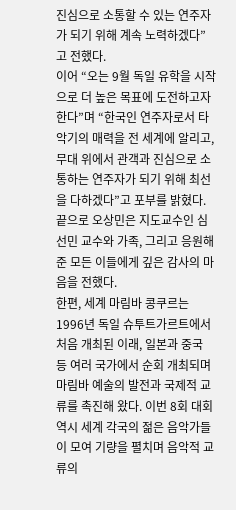진심으로 소통할 수 있는 연주자가 되기 위해 계속 노력하겠다”고 전했다.
이어 “오는 9월 독일 유학을 시작으로 더 높은 목표에 도전하고자 한다”며 “한국인 연주자로서 타악기의 매력을 전 세계에 알리고, 무대 위에서 관객과 진심으로 소통하는 연주자가 되기 위해 최선을 다하겠다”고 포부를 밝혔다.
끝으로 오상민은 지도교수인 심선민 교수와 가족, 그리고 응원해 준 모든 이들에게 깊은 감사의 마음을 전했다.
한편, 세계 마림바 콩쿠르는 1996년 독일 슈투트가르트에서 처음 개최된 이래, 일본과 중국 등 여러 국가에서 순회 개최되며 마림바 예술의 발전과 국제적 교류를 촉진해 왔다. 이번 8회 대회 역시 세계 각국의 젊은 음악가들이 모여 기량을 펼치며 음악적 교류의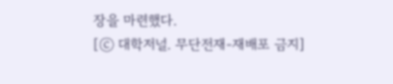장을 마련했다.
[ⓒ 대학저널. 무단전재-재배포 금지]